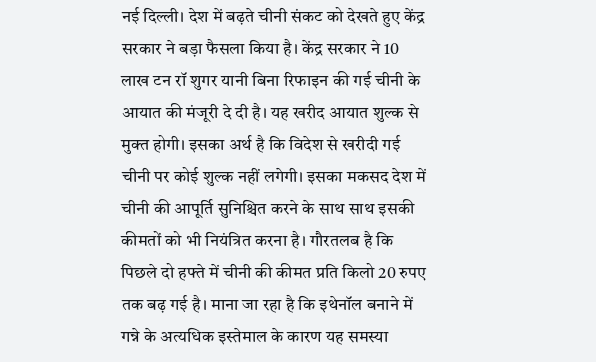नई दिल्ली। देश में बढ़ते चीनी संकट को देखते हुए केंद्र सरकार ने बड़ा फैसला किया है। केंद्र सरकार ने 10 लाख टन रॉ शुगर यानी बिना रिफाइन की गई चीनी के आयात की मंजूरी दे दी है। यह खरीद आयात शुल्क से मुक्त होगी। इसका अर्थ है कि विदेश से खरीदी गई चीनी पर कोई शुल्क नहीं लगेगी। इसका मकसद देश में चीनी की आपूर्ति सुनिश्चित करने के साथ साथ इसकी कीमतों को भी नियंत्रित करना है। गौरतलब है कि पिछले दो हफ्ते में चीनी की कीमत प्रति किलो 20 रुपए तक बढ़ गई है। माना जा रहा है कि इथेनॉल बनाने में गन्ने के अत्यधिक इस्तेमाल के कारण यह समस्या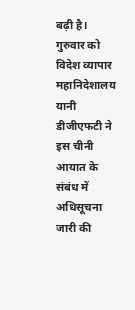बढ़ी है।
गुरुवार को विदेश व्यापार महानिदेशालय यानी डीजीएफटी ने इस चीनी आयात के संबंध में अधिसूचना जारी की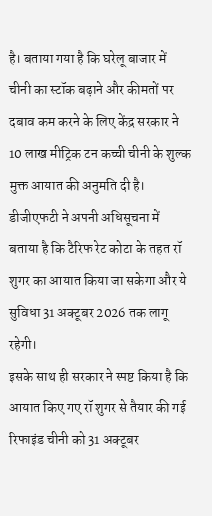है। बताया गया है कि घरेलू बाजार में चीनी का स्टॉक बढ़ाने और कीमतों पर दबाव कम करने के लिए केंद्र सरकार ने 10 लाख मीट्रिक टन कच्ची चीनी के शुल्क मुक्त आयात की अनुमति दी है। डीजीएफटी ने अपनी अधिसूचना में बताया है कि टैरिफ रेट कोटा के तहत रॉ शुगर का आयात किया जा सकेगा और ये सुविधा 31 अक्टूबर 2026 तक लागू रहेगी।
इसके साथ ही सरकार ने स्पष्ट किया है कि आयात किए गए रॉ शुगर से तैयार की गई रिफाइंड चीनी को 31 अक्टूबर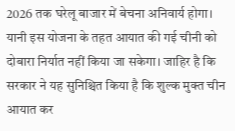2026 तक घरेलू बाजार में बेचना अनिवार्य होगा। यानी इस योजना के तहत आयात की गई चीनी को दोबारा निर्यात नहीं किया जा सकेगा। जाहिर है कि सरकार ने यह सुनिश्चित किया है कि शुल्क मुक्त चीन आयात कर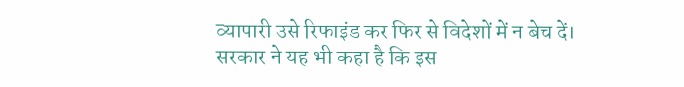व्यापारी उसे रिफाइंड कर फिर से विदेशों में न बेच दें। सरकार ने यह भी कहा है कि इस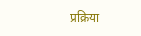प्रक्रिया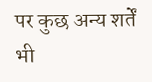पर कुछ अन्य शर्तें भी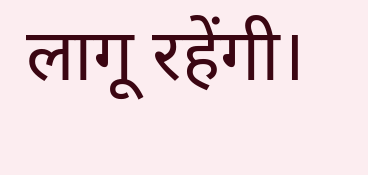लागू रहेंगी।